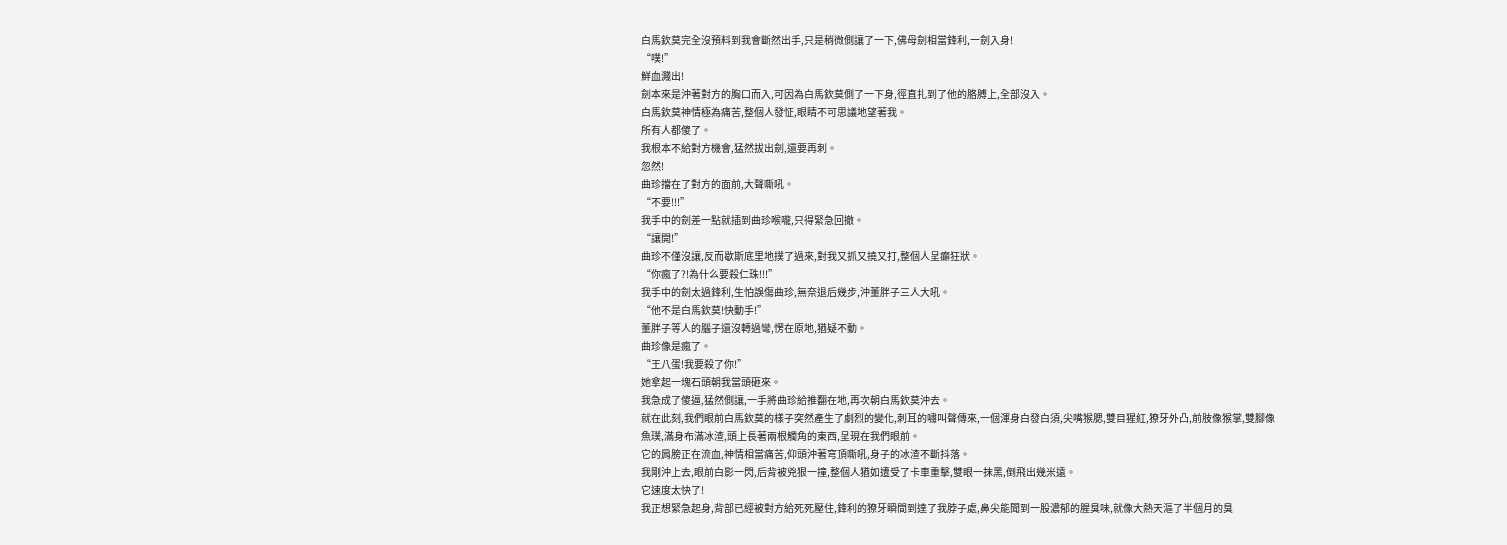白馬欽莫完全沒預料到我會斷然出手,只是稍微側讓了一下,佛母劍相當鋒利,一劍入身!
“噗!”
鮮血濺出!
劍本來是沖著對方的胸口而入,可因為白馬欽莫側了一下身,徑直扎到了他的胳膊上,全部沒入。
白馬欽莫神情極為痛苦,整個人發怔,眼睛不可思議地望著我。
所有人都傻了。
我根本不給對方機會,猛然拔出劍,還要再刺。
忽然!
曲珍擋在了對方的面前,大聲嘶吼。
“不要!!!”
我手中的劍差一點就插到曲珍喉嚨,只得緊急回撤。
“讓開!”
曲珍不僅沒讓,反而歇斯底里地撲了過來,對我又抓又撓又打,整個人呈癲狂狀。
“你瘋了?!為什么要殺仁珠!!!”
我手中的劍太過鋒利,生怕誤傷曲珍,無奈退后幾步,沖董胖子三人大吼。
“他不是白馬欽莫!快動手!”
董胖子等人的腦子還沒轉過彎,愣在原地,猶疑不動。
曲珍像是瘋了。
“王八蛋!我要殺了你!”
她拿起一塊石頭朝我當頭砸來。
我急成了傻逼,猛然側讓,一手將曲珍給推翻在地,再次朝白馬欽莫沖去。
就在此刻,我們眼前白馬欽莫的樣子突然產生了劇烈的變化,刺耳的嘯叫聲傳來,一個渾身白發白須,尖嘴猴腮,雙目猩紅,獠牙外凸,前肢像猴掌,雙腳像魚璞,滿身布滿冰渣,頭上長著兩根觸角的東西,呈現在我們眼前。
它的肩膀正在流血,神情相當痛苦,仰頭沖著穹頂嘶吼,身子的冰渣不斷抖落。
我剛沖上去,眼前白影一閃,后背被兇狠一撞,整個人猶如遭受了卡車重擊,雙眼一抹黑,倒飛出幾米遠。
它速度太快了!
我正想緊急起身,背部已經被對方給死死壓住,鋒利的獠牙瞬間到達了我脖子處,鼻尖能聞到一股濃郁的腥臭味,就像大熱天漚了半個月的臭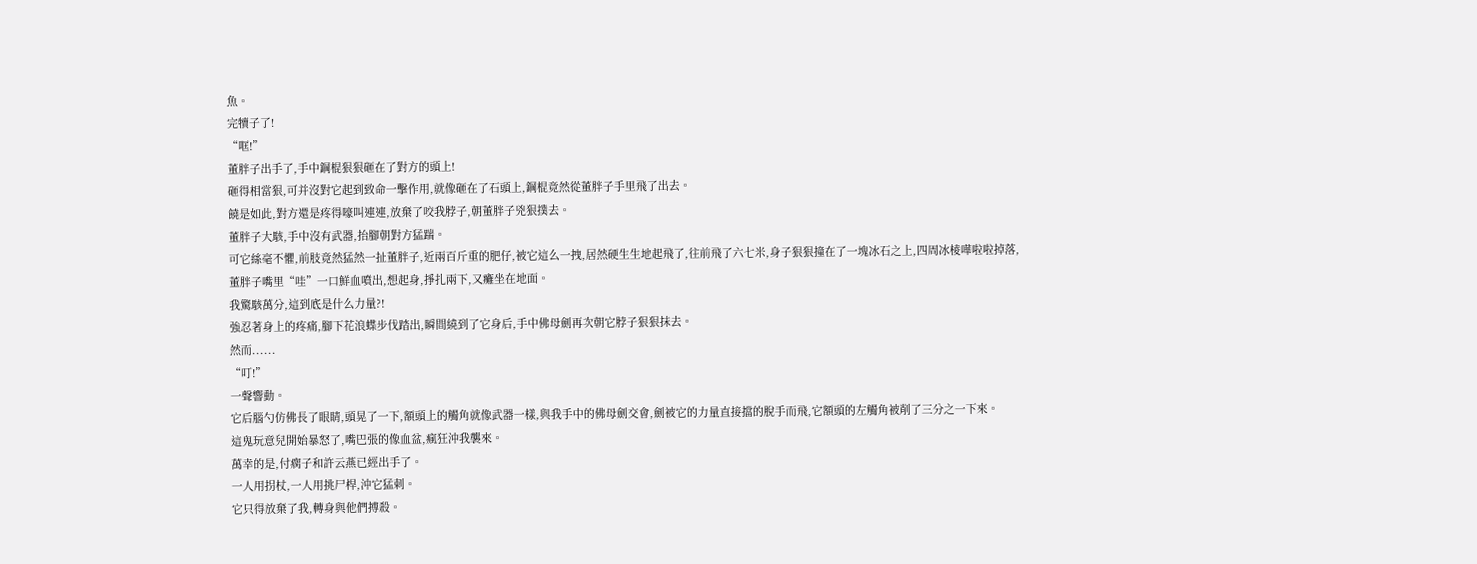魚。
完犢子了!
“哐!”
董胖子出手了,手中鋼棍狠狠砸在了對方的頭上!
砸得相當狠,可并沒對它起到致命一擊作用,就像砸在了石頭上,鋼棍竟然從董胖子手里飛了出去。
饒是如此,對方還是疼得嚎叫連連,放棄了咬我脖子,朝董胖子兇狠撲去。
董胖子大駭,手中沒有武器,抬腳朝對方猛踹。
可它絲毫不懼,前肢竟然猛然一扯董胖子,近兩百斤重的肥仔,被它這么一拽,居然硬生生地起飛了,往前飛了六七米,身子狠狠撞在了一塊冰石之上,四周冰棱嘩啦啦掉落,董胖子嘴里“哇”一口鮮血噴出,想起身,掙扎兩下,又癱坐在地面。
我驚駭萬分,這到底是什么力量?!
強忍著身上的疼痛,腳下花浪蝶步伐踏出,瞬間繞到了它身后,手中佛母劍再次朝它脖子狠狠抹去。
然而......
“叮!”
一聲響動。
它后腦勺仿佛長了眼睛,頭晃了一下,額頭上的觸角就像武器一樣,與我手中的佛母劍交會,劍被它的力量直接擋的脫手而飛,它額頭的左觸角被削了三分之一下來。
這鬼玩意兒開始暴怒了,嘴巴張的像血盆,瘋狂沖我襲來。
萬幸的是,付瘸子和許云燕已經出手了。
一人用拐杖,一人用挑尸桿,沖它猛刺。
它只得放棄了我,轉身與他們搏殺。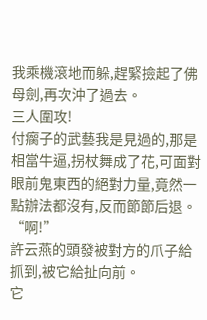我乘機滾地而躲,趕緊撿起了佛母劍,再次沖了過去。
三人圍攻!
付瘸子的武藝我是見過的,那是相當牛逼,拐杖舞成了花,可面對眼前鬼東西的絕對力量,竟然一點辦法都沒有,反而節節后退。
“啊!”
許云燕的頭發被對方的爪子給抓到,被它給扯向前。
它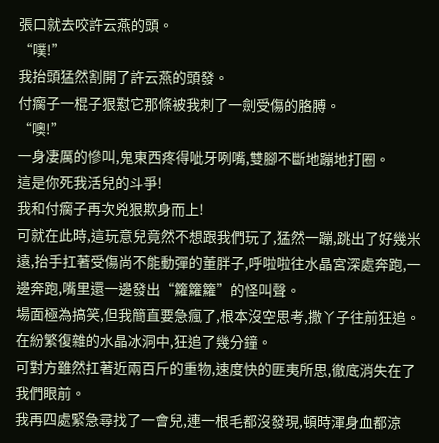張口就去咬許云燕的頭。
“噗!”
我抬頭猛然割開了許云燕的頭發。
付瘸子一棍子狠懟它那條被我刺了一劍受傷的胳膊。
“噢!”
一身凄厲的慘叫,鬼東西疼得呲牙咧嘴,雙腳不斷地蹦地打圈。
這是你死我活兒的斗爭!
我和付瘸子再次兇狠欺身而上!
可就在此時,這玩意兒竟然不想跟我們玩了,猛然一蹦,跳出了好幾米遠,抬手扛著受傷尚不能動彈的董胖子,呼啦啦往水晶宮深處奔跑,一邊奔跑,嘴里還一邊發出“籮籮籮”的怪叫聲。
場面極為搞笑,但我簡直要急瘋了,根本沒空思考,撒丫子往前狂追。
在紛繁復雜的水晶冰洞中,狂追了幾分鐘。
可對方雖然扛著近兩百斤的重物,速度快的匪夷所思,徹底消失在了我們眼前。
我再四處緊急尋找了一會兒,連一根毛都沒發現,頓時渾身血都涼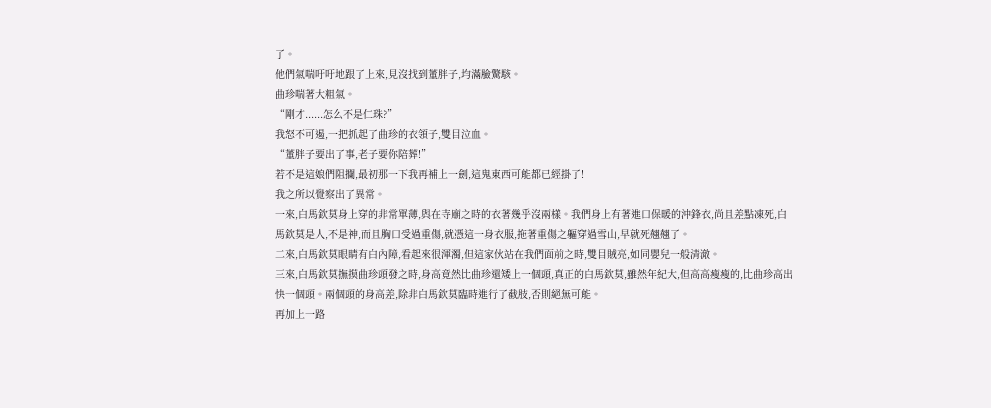了。
他們氣喘吁吁地跟了上來,見沒找到董胖子,均滿臉驚駭。
曲珍喘著大粗氣。
“剛才......怎么不是仁珠?”
我怒不可遏,一把抓起了曲珍的衣領子,雙目泣血。
“董胖子要出了事,老子要你陪葬!”
若不是這娘們阻攔,最初那一下我再補上一劍,這鬼東西可能都已經掛了!
我之所以覺察出了異常。
一來,白馬欽莫身上穿的非常單薄,與在寺廟之時的衣著幾乎沒兩樣。我們身上有著進口保暖的沖鋒衣,尚且差點凍死,白馬欽莫是人,不是神,而且胸口受過重傷,就憑這一身衣服,拖著重傷之軀穿過雪山,早就死翹翹了。
二來,白馬欽莫眼睛有白內障,看起來很渾濁,但這家伙站在我們面前之時,雙目賊亮,如同嬰兒一般清澈。
三來,白馬欽莫撫摸曲珍頭發之時,身高竟然比曲珍還矮上一個頭,真正的白馬欽莫,雖然年紀大,但高高瘦瘦的,比曲珍高出快一個頭。兩個頭的身高差,除非白馬欽莫臨時進行了截肢,否則絕無可能。
再加上一路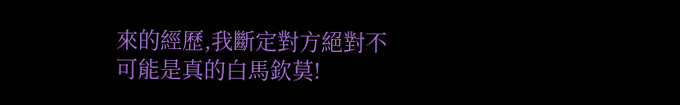來的經歷,我斷定對方絕對不可能是真的白馬欽莫!